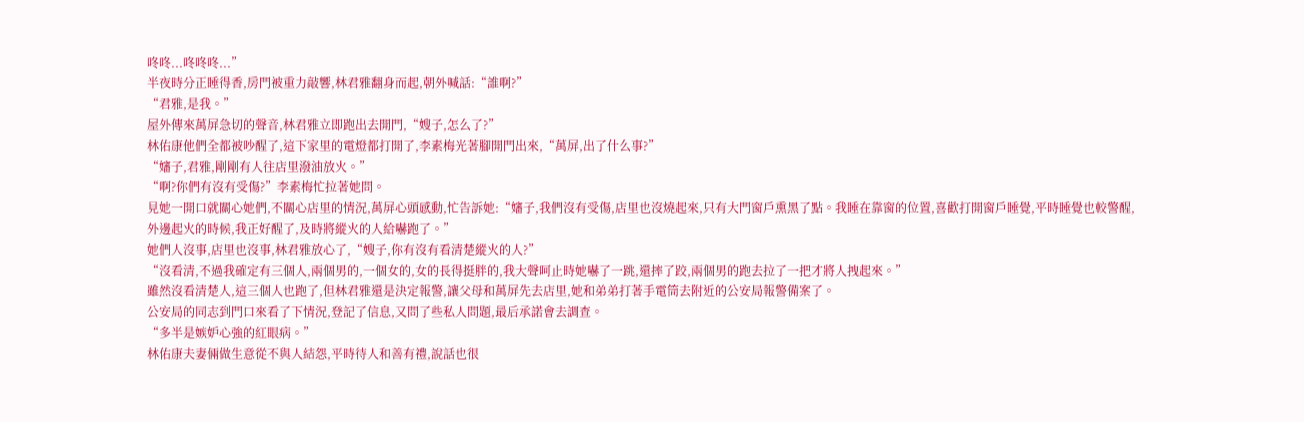咚咚...咚咚咚...”
半夜時分正睡得香,房門被重力敲響,林君雅翻身而起,朝外喊話:“誰啊?”
“君雅,是我。”
屋外傳來萬屏急切的聲音,林君雅立即跑出去開門,“嫂子,怎么了?”
林佑康他們全都被吵醒了,這下家里的電燈都打開了,李素梅光著腳開門出來,“萬屏,出了什么事?”
“嬸子,君雅,剛剛有人往店里潑油放火。”
“啊?你們有沒有受傷?”李素梅忙拉著她問。
見她一開口就關心她們,不關心店里的情況,萬屏心頭感動,忙告訴她:“嬸子,我們沒有受傷,店里也沒燒起來,只有大門窗戶熏黑了點。我睡在靠窗的位置,喜歡打開窗戶睡覺,平時睡覺也較警醒,外邊起火的時候,我正好醒了,及時將縱火的人給嚇跑了。”
她們人沒事,店里也沒事,林君雅放心了,“嫂子,你有沒有看清楚縱火的人?”
“沒看清,不過我確定有三個人,兩個男的,一個女的,女的長得挺胖的,我大聲呵止時她嚇了一跳,還摔了跤,兩個男的跑去拉了一把才將人拽起來。”
雖然沒看清楚人,這三個人也跑了,但林君雅還是決定報警,讓父母和萬屏先去店里,她和弟弟打著手電筒去附近的公安局報警備案了。
公安局的同志到門口來看了下情況,登記了信息,又問了些私人問題,最后承諾會去調查。
“多半是嫉妒心強的紅眼病。”
林佑康夫妻倆做生意從不與人結怨,平時待人和善有禮,說話也很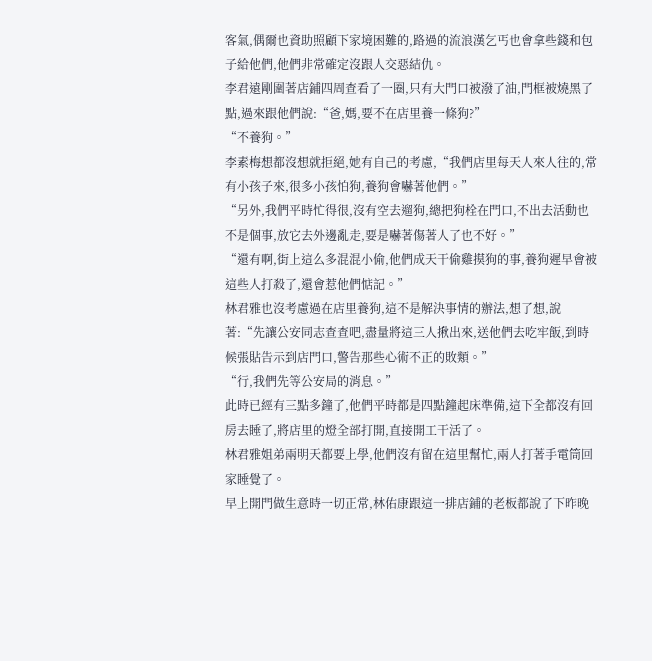客氣,偶爾也資助照顧下家境困難的,路過的流浪漢乞丐也會拿些錢和包子給他們,他們非常確定沒跟人交惡結仇。
李君遠剛圍著店鋪四周查看了一圈,只有大門口被潑了油,門框被燒黑了點,過來跟他們說:“爸,媽,要不在店里養一條狗?”
“不養狗。”
李素梅想都沒想就拒絕,她有自己的考慮,“我們店里每天人來人往的,常有小孩子來,很多小孩怕狗,養狗會嚇著他們。”
“另外,我們平時忙得很,沒有空去遛狗,總把狗栓在門口,不出去活動也不是個事,放它去外邊亂走,要是嚇著傷著人了也不好。”
“還有啊,街上這么多混混小偷,他們成天干偷雞摸狗的事,養狗遲早會被這些人打殺了,還會惹他們惦記。”
林君雅也沒考慮過在店里養狗,這不是解決事情的辦法,想了想,說著:“先讓公安同志查查吧,盡量將這三人揪出來,送他們去吃牢飯,到時候張貼告示到店門口,警告那些心術不正的敗類。”
“行,我們先等公安局的消息。”
此時已經有三點多鐘了,他們平時都是四點鐘起床準備,這下全都沒有回房去睡了,將店里的燈全部打開,直接開工干活了。
林君雅姐弟兩明天都要上學,他們沒有留在這里幫忙,兩人打著手電筒回家睡覺了。
早上開門做生意時一切正常,林佑康跟這一排店鋪的老板都說了下昨晚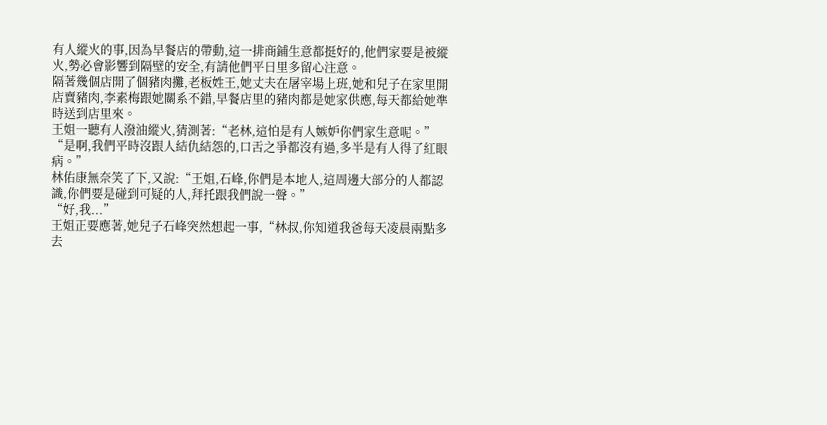有人縱火的事,因為早餐店的帶動,這一排商鋪生意都挺好的,他們家要是被縱火,勢必會影響到隔壁的安全,有請他們平日里多留心注意。
隔著幾個店開了個豬肉攤,老板姓王,她丈夫在屠宰場上班,她和兒子在家里開店賣豬肉,李素梅跟她關系不錯,早餐店里的豬肉都是她家供應,每天都給她準時送到店里來。
王姐一聽有人潑油縱火,猜測著:“老林,這怕是有人嫉妒你們家生意呢。”
“是啊,我們平時沒跟人結仇結怨的,口舌之爭都沒有過,多半是有人得了紅眼病。”
林佑康無奈笑了下,又說:“王姐,石峰,你們是本地人,這周邊大部分的人都認識,你們要是碰到可疑的人,拜托跟我們說一聲。”
“好,我...”
王姐正要應著,她兒子石峰突然想起一事,“林叔,你知道我爸每天凌晨兩點多去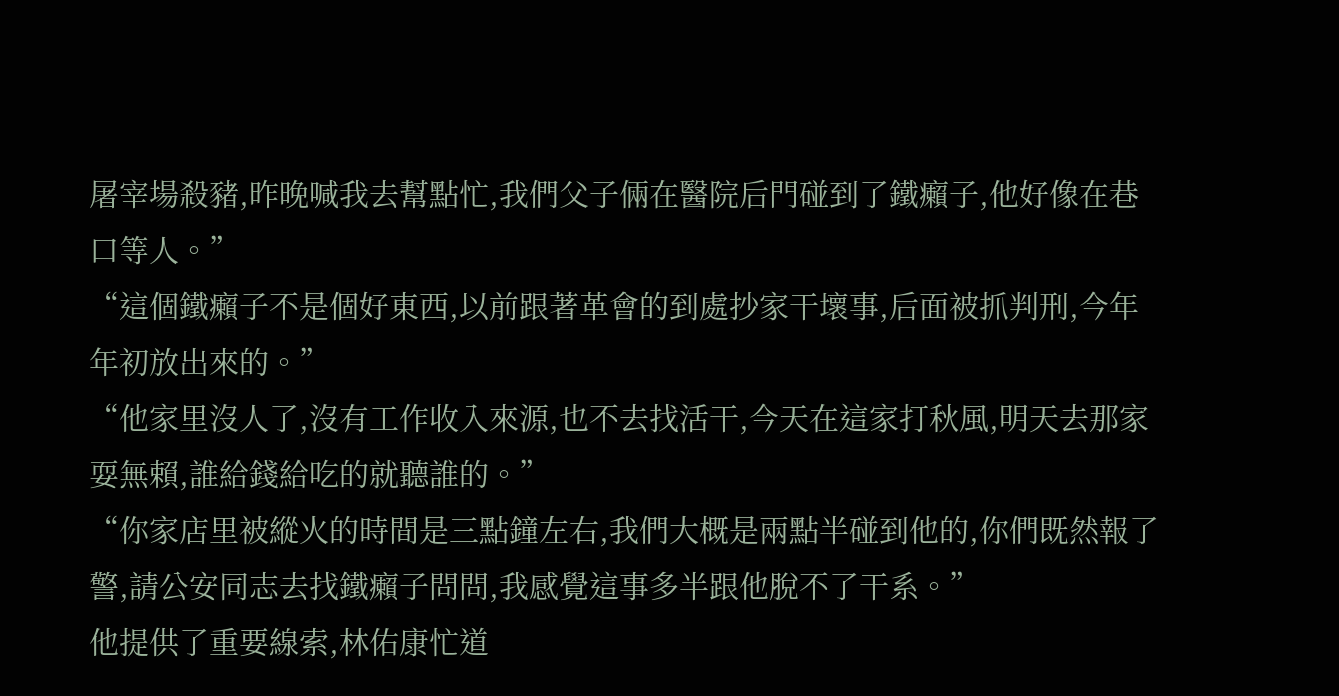屠宰場殺豬,昨晚喊我去幫點忙,我們父子倆在醫院后門碰到了鐵癩子,他好像在巷口等人。”
“這個鐵癩子不是個好東西,以前跟著革會的到處抄家干壞事,后面被抓判刑,今年年初放出來的。”
“他家里沒人了,沒有工作收入來源,也不去找活干,今天在這家打秋風,明天去那家耍無賴,誰給錢給吃的就聽誰的。”
“你家店里被縱火的時間是三點鐘左右,我們大概是兩點半碰到他的,你們既然報了警,請公安同志去找鐵癩子問問,我感覺這事多半跟他脫不了干系。”
他提供了重要線索,林佑康忙道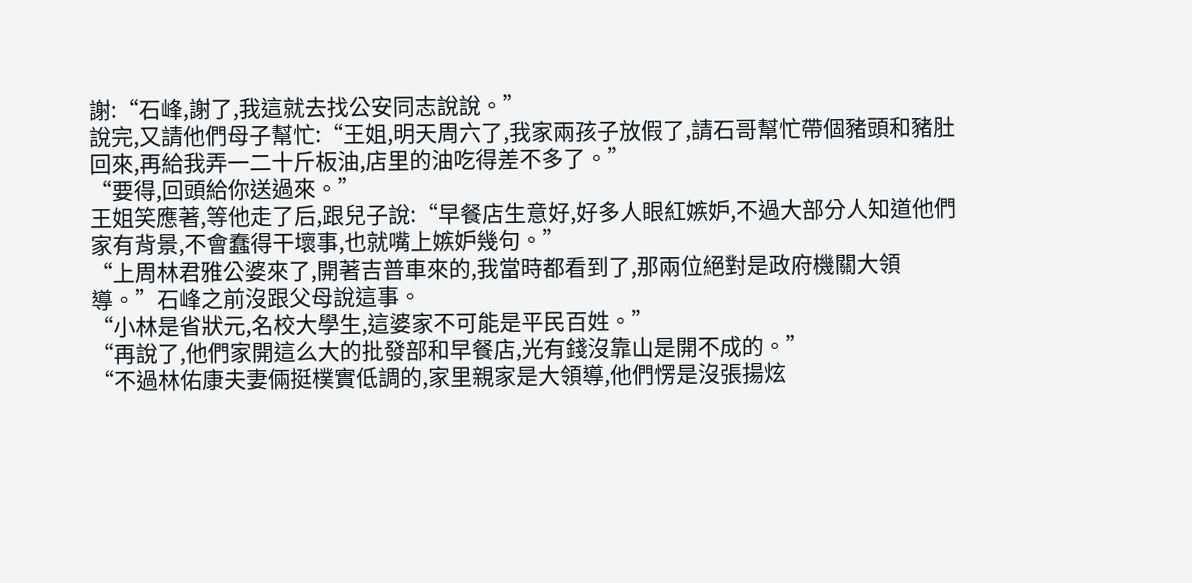謝:“石峰,謝了,我這就去找公安同志說說。”
說完,又請他們母子幫忙:“王姐,明天周六了,我家兩孩子放假了,請石哥幫忙帶個豬頭和豬肚回來,再給我弄一二十斤板油,店里的油吃得差不多了。”
“要得,回頭給你送過來。”
王姐笑應著,等他走了后,跟兒子說:“早餐店生意好,好多人眼紅嫉妒,不過大部分人知道他們家有背景,不會蠢得干壞事,也就嘴上嫉妒幾句。”
“上周林君雅公婆來了,開著吉普車來的,我當時都看到了,那兩位絕對是政府機關大領導。”石峰之前沒跟父母說這事。
“小林是省狀元,名校大學生,這婆家不可能是平民百姓。”
“再說了,他們家開這么大的批發部和早餐店,光有錢沒靠山是開不成的。”
“不過林佑康夫妻倆挺樸實低調的,家里親家是大領導,他們愣是沒張揚炫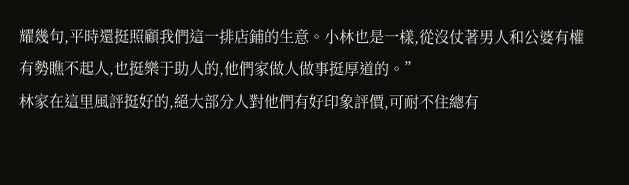耀幾句,平時還挺照顧我們這一排店鋪的生意。小林也是一樣,從沒仗著男人和公婆有權有勢瞧不起人,也挺樂于助人的,他們家做人做事挺厚道的。”
林家在這里風評挺好的,絕大部分人對他們有好印象評價,可耐不住總有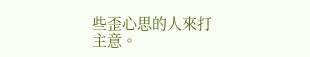些歪心思的人來打主意。